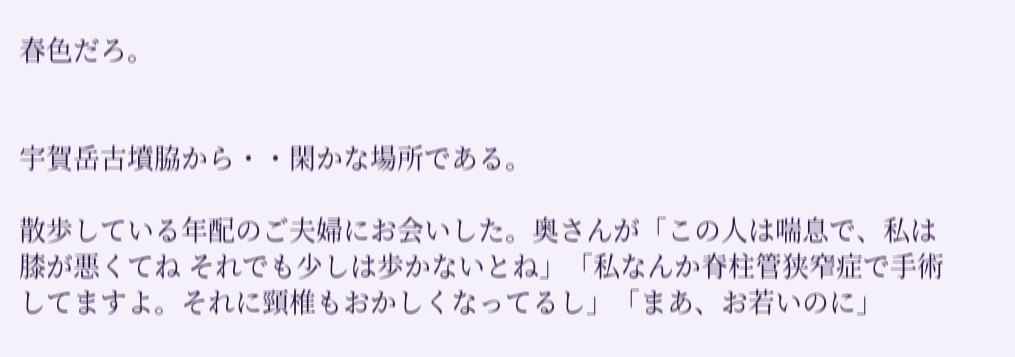春色だろ。


宇賀岳古墳脇から・・閑かな場所である。

散歩している年配のご夫婦にお会いした。奥さんが「この人は喘息で、私は膝が悪くてね それでも少しは歩かないとね」「私なんか脊柱管狭窄症で手術してますよ。それに頸椎もおかしくなってるし」「まあ、お若いのに」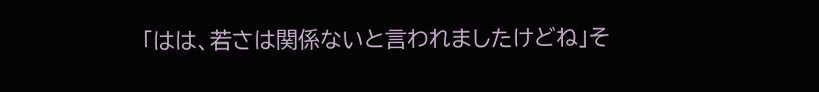「はは、若さは関係ないと言われましたけどね」そ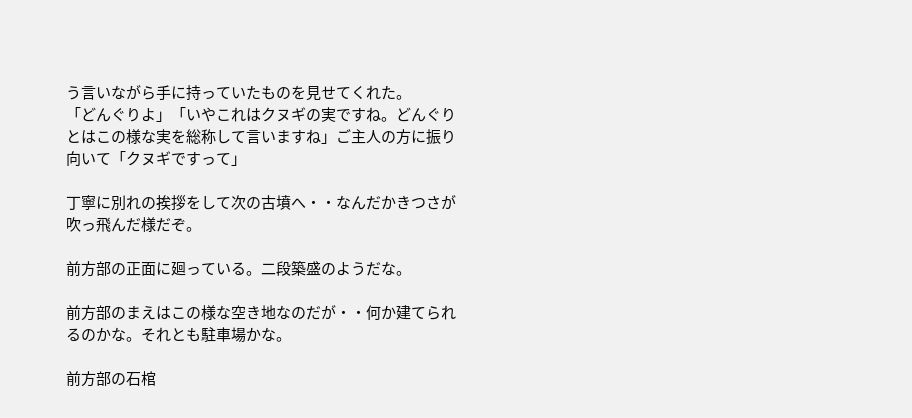う言いながら手に持っていたものを見せてくれた。
「どんぐりよ」「いやこれはクヌギの実ですね。どんぐりとはこの様な実を総称して言いますね」ご主人の方に振り向いて「クヌギですって」

丁寧に別れの挨拶をして次の古墳へ・・なんだかきつさが吹っ飛んだ様だぞ。

前方部の正面に廻っている。二段築盛のようだな。

前方部のまえはこの様な空き地なのだが・・何か建てられるのかな。それとも駐車場かな。

前方部の石棺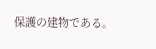保護の建物である。